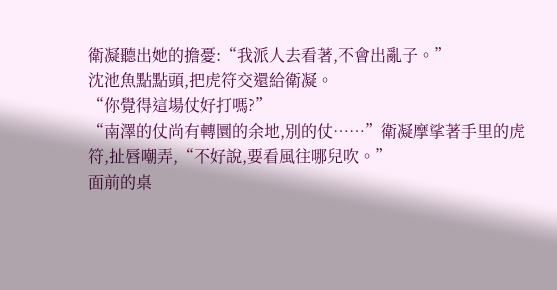衛凝聽出她的擔憂:“我派人去看著,不會出亂子。”
沈池魚點點頭,把虎符交還給衛凝。
“你覺得這場仗好打嗎?”
“南澤的仗尚有轉圜的余地,別的仗……”衛凝摩挲著手里的虎符,扯唇嘲弄,“不好說,要看風往哪兒吹。”
面前的桌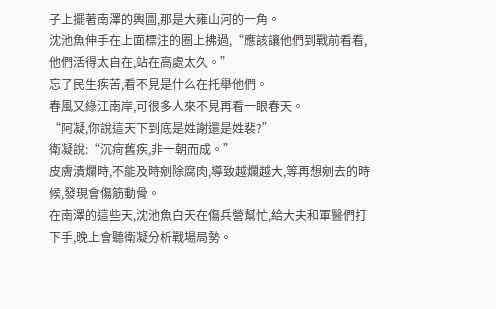子上擺著南澤的輿圖,那是大雍山河的一角。
沈池魚伸手在上面標注的圈上拂過,“應該讓他們到戰前看看,他們活得太自在,站在高處太久。”
忘了民生疾苦,看不見是什么在托舉他們。
春風又綠江南岸,可很多人來不見再看一眼春天。
“阿凝,你說這天下到底是姓謝還是姓裴?”
衛凝說:“沉疴舊疾,非一朝而成。”
皮膚潰爛時,不能及時剜除腐肉,導致越爛越大,等再想剜去的時候,發現會傷筋動骨。
在南澤的這些天,沈池魚白天在傷兵營幫忙,給大夫和軍醫們打下手,晚上會聽衛凝分析戰場局勢。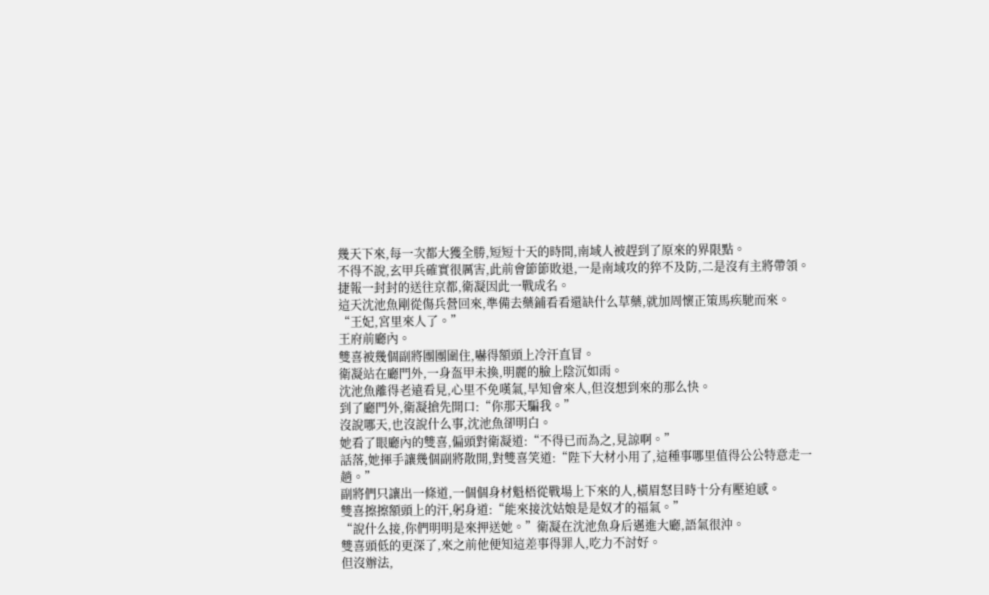幾天下來,每一次都大獲全勝,短短十天的時間,南域人被趕到了原來的界限點。
不得不說,玄甲兵確實很厲害,此前會節節敗退,一是南域攻的猝不及防,二是沒有主將帶領。
捷報一封封的送往京都,衛凝因此一戰成名。
這天沈池魚剛從傷兵營回來,準備去藥鋪看看還缺什么草藥,就加周懷正策馬疾馳而來。
“王妃,宮里來人了。”
王府前廳內。
雙喜被幾個副將團團圍住,嚇得額頭上冷汗直冒。
衛凝站在廳門外,一身盔甲未換,明麗的臉上陰沉如雨。
沈池魚離得老遠看見,心里不免嘆氣,早知會來人,但沒想到來的那么快。
到了廳門外,衛凝搶先開口:“你那天騙我。”
沒說哪天,也沒說什么事,沈池魚卻明白。
她看了眼廳內的雙喜,偏頭對衛凝道:“不得已而為之,見諒啊。”
話落,她揮手讓幾個副將散開,對雙喜笑道:“陛下大材小用了,這種事哪里值得公公特意走一趟。”
副將們只讓出一條道,一個個身材魁梧從戰場上下來的人,橫眉怒目時十分有壓迫感。
雙喜擦擦額頭上的汗,躬身道:“能來接沈姑娘是是奴才的福氣。”
“說什么接,你們明明是來押送她。”衛凝在沈池魚身后邁進大廳,語氣很沖。
雙喜頭低的更深了,來之前他便知這差事得罪人,吃力不討好。
但沒辦法,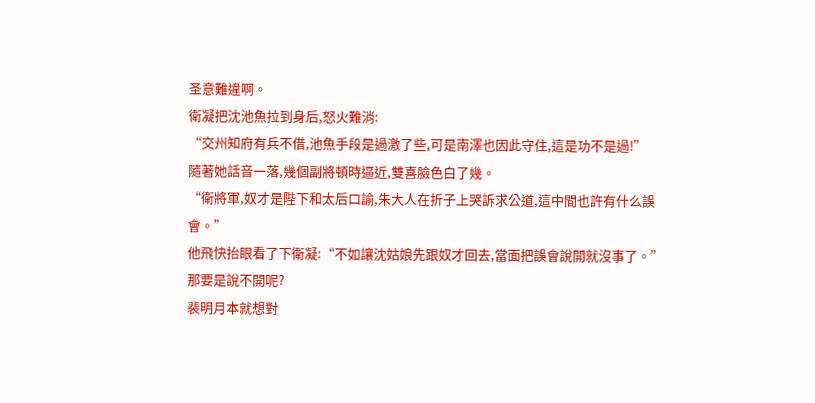圣意難違啊。
衛凝把沈池魚拉到身后,怒火難消:
“交州知府有兵不借,池魚手段是過激了些,可是南澤也因此守住,這是功不是過!”
隨著她話音一落,幾個副將頓時逼近,雙喜臉色白了幾。
“衛將軍,奴才是陛下和太后口諭,朱大人在折子上哭訴求公道,這中間也許有什么誤會。”
他飛快抬眼看了下衛凝:“不如讓沈姑娘先跟奴才回去,當面把誤會說開就沒事了。”
那要是說不開呢?
裴明月本就想對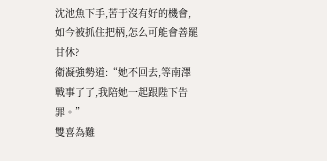沈池魚下手,苦于沒有好的機會,如今被抓住把柄,怎么可能會善罷甘休?
衛凝強勢道:“她不回去,等南澤戰事了了,我陪她一起跟陛下告罪。”
雙喜為難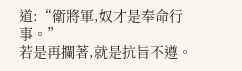道:“衛將軍,奴才是奉命行事。”
若是再攔著,就是抗旨不遵。